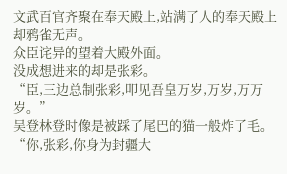文武百官齐聚在奉天殿上,站满了人的奉天殿上却鸦雀无声。
众臣诧异的望着大殿外面。
没成想进来的却是张彩。
“臣,三边总制张彩,叩见吾皇万岁,万岁,万万岁。”
吴登林登时像是被踩了尾巴的猫一般炸了毛。
“你,张彩,你身为封疆大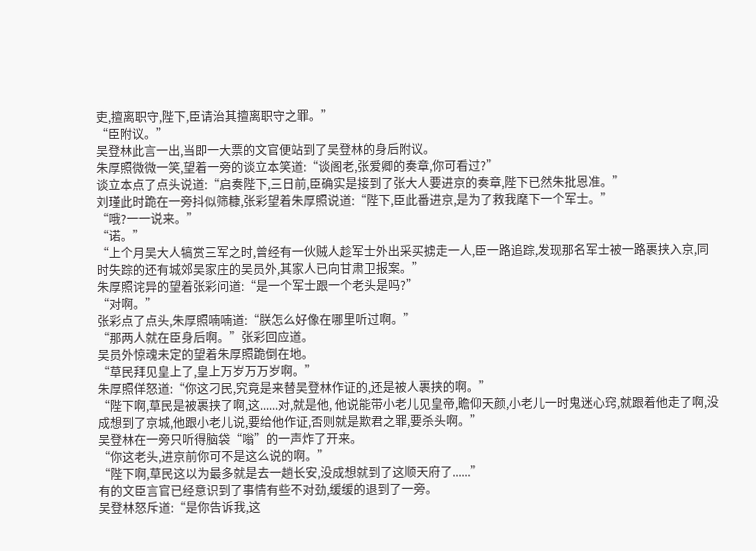吏,擅离职守,陛下,臣请治其擅离职守之罪。”
“臣附议。”
吴登林此言一出,当即一大票的文官便站到了吴登林的身后附议。
朱厚照微微一笑,望着一旁的谈立本笑道:“谈阁老,张爱卿的奏章,你可看过?”
谈立本点了点头说道:“启奏陛下,三日前,臣确实是接到了张大人要进京的奏章,陛下已然朱批恩准。”
刘瑾此时跪在一旁抖似筛糠,张彩望着朱厚照说道:“陛下,臣此番进京,是为了救我麾下一个军士。”
“哦?一一说来。”
“诺。”
“上个月吴大人犒赏三军之时,曾经有一伙贼人趁军士外出采买掳走一人,臣一路追踪,发现那名军士被一路裹挟入京,同时失踪的还有城郊吴家庄的吴员外,其家人已向甘肃卫报案。”
朱厚照诧异的望着张彩问道:“是一个军士跟一个老头是吗?”
“对啊。”
张彩点了点头,朱厚照喃喃道:“朕怎么好像在哪里听过啊。”
“那两人就在臣身后啊。”张彩回应道。
吴员外惊魂未定的望着朱厚照跪倒在地。
“草民拜见皇上了,皇上万岁万万岁啊。”
朱厚照佯怒道:“你这刁民,究竟是来替吴登林作证的,还是被人裹挟的啊。”
“陛下啊,草民是被裹挟了啊,这......对,就是他, 他说能带小老儿见皇帝,瞻仰天颜,小老儿一时鬼迷心窍,就跟着他走了啊,没成想到了京城,他跟小老儿说,要给他作证,否则就是欺君之罪,要杀头啊。”
吴登林在一旁只听得脑袋“嗡”的一声炸了开来。
“你这老头,进京前你可不是这么说的啊。”
“陛下啊,草民这以为最多就是去一趟长安,没成想就到了这顺天府了......”
有的文臣言官已经意识到了事情有些不对劲,缓缓的退到了一旁。
吴登林怒斥道:“是你告诉我,这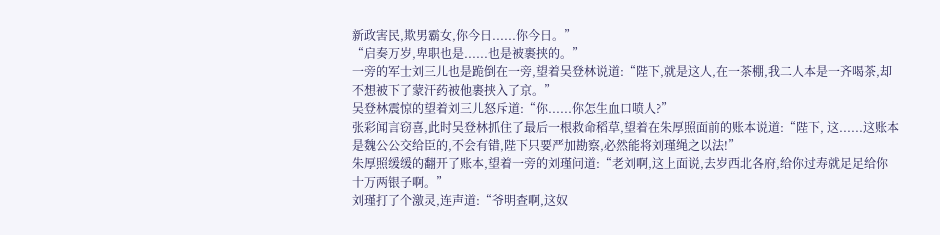新政害民,欺男霸女,你今日......你今日。”
“启奏万岁,卑职也是......也是被裹挟的。”
一旁的军士刘三儿也是跪倒在一旁,望着吴登林说道:“陛下,就是这人,在一茶棚,我二人本是一齐喝茶,却不想被下了蒙汗药被他裹挟入了京。”
吴登林震惊的望着刘三儿怒斥道:“你......你怎生血口喷人?”
张彩闻言窃喜,此时吴登林抓住了最后一根救命稻草,望着在朱厚照面前的账本说道:“陛下, 这......这账本是魏公公交给臣的,不会有错,陛下只要严加勘察,必然能将刘瑾绳之以法!”
朱厚照缓缓的翻开了账本,望着一旁的刘瑾问道:“老刘啊,这上面说,去岁西北各府,给你过寿就足足给你十万两银子啊。”
刘瑾打了个激灵,连声道:“爷明查啊,这奴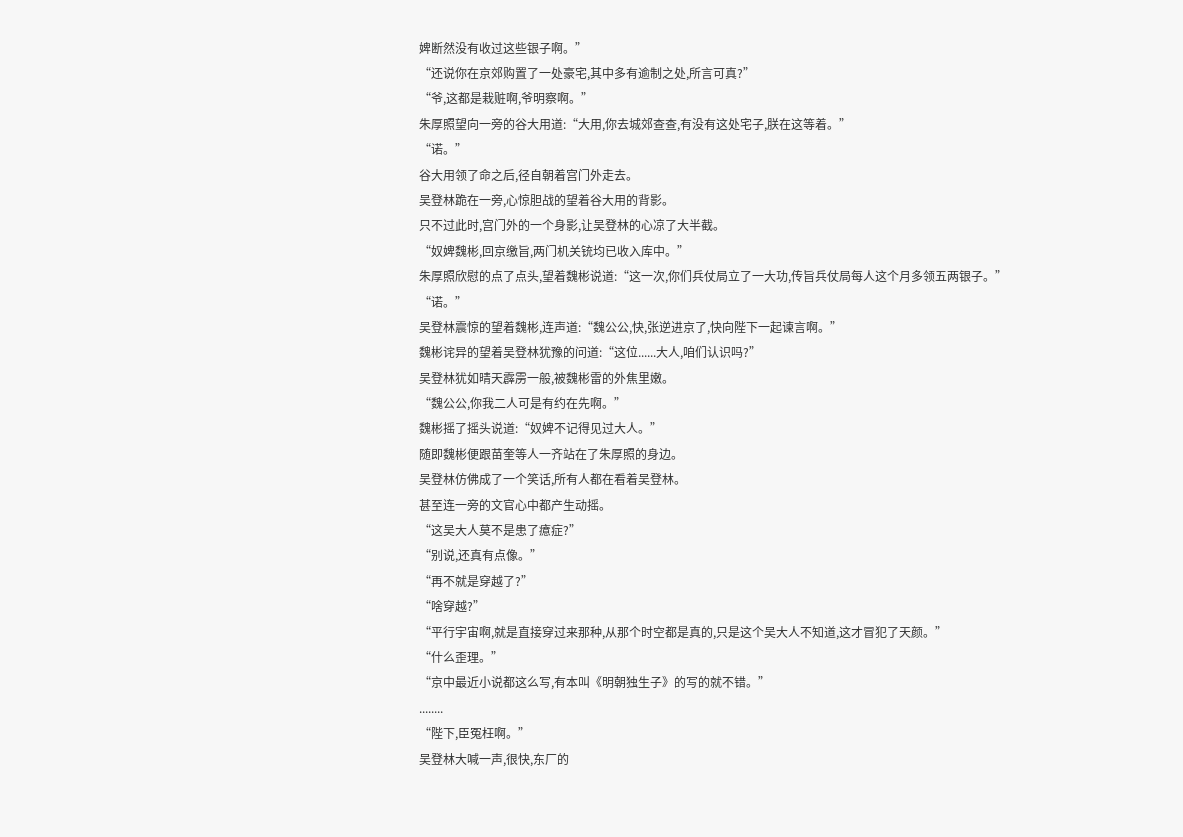婢断然没有收过这些银子啊。”
“还说你在京郊购置了一处豪宅,其中多有逾制之处,所言可真?”
“爷,这都是栽赃啊,爷明察啊。”
朱厚照望向一旁的谷大用道:“大用,你去城郊查查,有没有这处宅子,朕在这等着。”
“诺。”
谷大用领了命之后,径自朝着宫门外走去。
吴登林跪在一旁,心惊胆战的望着谷大用的背影。
只不过此时,宫门外的一个身影,让吴登林的心凉了大半截。
“奴婢魏彬,回京缴旨,两门机关铳均已收入库中。”
朱厚照欣慰的点了点头,望着魏彬说道:“这一次,你们兵仗局立了一大功,传旨兵仗局每人这个月多领五两银子。”
“诺。”
吴登林震惊的望着魏彬,连声道:“魏公公,快,张逆进京了,快向陛下一起谏言啊。”
魏彬诧异的望着吴登林犹豫的问道:“这位......大人,咱们认识吗?”
吴登林犹如晴天霹雳一般,被魏彬雷的外焦里嫩。
“魏公公,你我二人可是有约在先啊。”
魏彬摇了摇头说道:“奴婢不记得见过大人。”
随即魏彬便跟苗奎等人一齐站在了朱厚照的身边。
吴登林仿佛成了一个笑话,所有人都在看着吴登林。
甚至连一旁的文官心中都产生动摇。
“这吴大人莫不是患了癔症?”
“别说,还真有点像。”
“再不就是穿越了?”
“啥穿越?”
“平行宇宙啊,就是直接穿过来那种,从那个时空都是真的,只是这个吴大人不知道,这才冒犯了天颜。”
“什么歪理。”
“京中最近小说都这么写,有本叫《明朝独生子》的写的就不错。”
........
“陛下,臣冤枉啊。”
吴登林大喊一声,很快,东厂的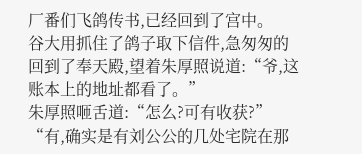厂番们飞鸽传书,已经回到了宫中。
谷大用抓住了鸽子取下信件,急匆匆的回到了奉天殿,望着朱厚照说道:“爷,这账本上的地址都看了。”
朱厚照咂舌道:“怎么?可有收获?”
“有,确实是有刘公公的几处宅院在那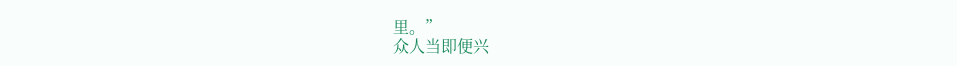里。”
众人当即便兴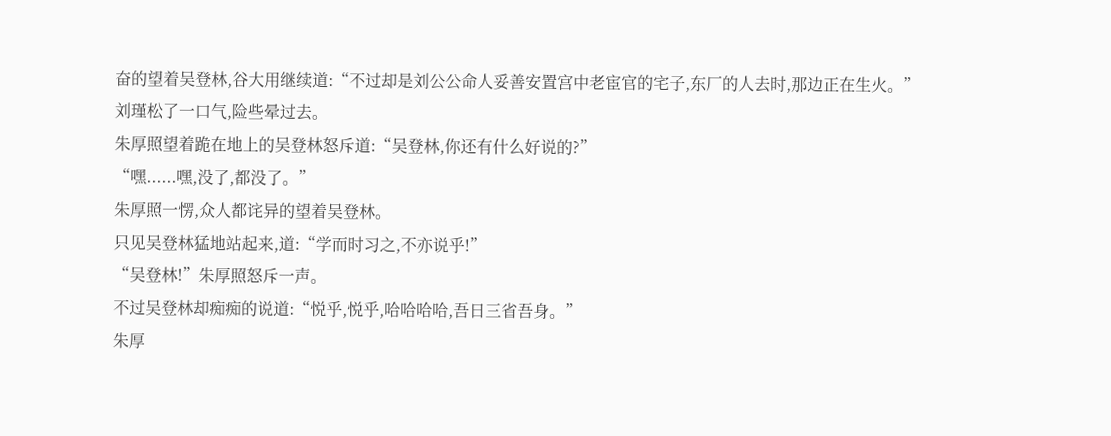奋的望着吴登林,谷大用继续道:“不过却是刘公公命人妥善安置宫中老宦官的宅子,东厂的人去时,那边正在生火。”
刘瑾松了一口气,险些晕过去。
朱厚照望着跪在地上的吴登林怒斥道:“吴登林,你还有什么好说的?”
“嘿......嘿,没了,都没了。”
朱厚照一愣,众人都诧异的望着吴登林。
只见吴登林猛地站起来,道:“学而时习之,不亦说乎!”
“吴登林!”朱厚照怒斥一声。
不过吴登林却痴痴的说道:“悦乎,悦乎,哈哈哈哈,吾日三省吾身。”
朱厚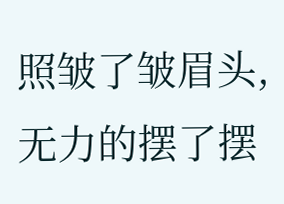照皱了皱眉头,无力的摆了摆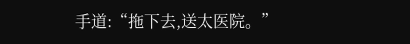手道:“拖下去,送太医院。”